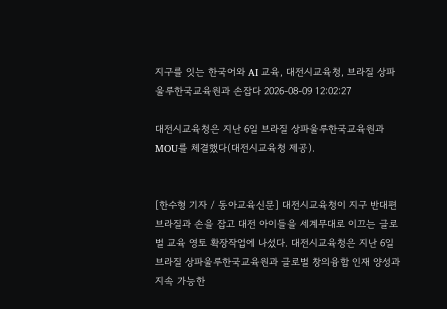지구를 잇는 한국어와 AI 교육, 대전시교육청, 브라질 상파울루한국교육원과 손잡다 2026-08-09 12:02:27

대전시교육청은 지난 6일 브라질 상파울루한국교육원과 MOU를 체결했다(대전시교육청 제공).


[한수형 기자 / 동아교육신문] 대전시교육청이 지구 반대편 브라질과 손을 잡고 대전 아이들을 세계무대로 이끄는 글로벌 교육 영토 확장작업에 나섰다. 대전시교육청은 지난 6일 브라질 상파울루한국교육원과 글로벌 창의융합 인재 양성과 지속 가능한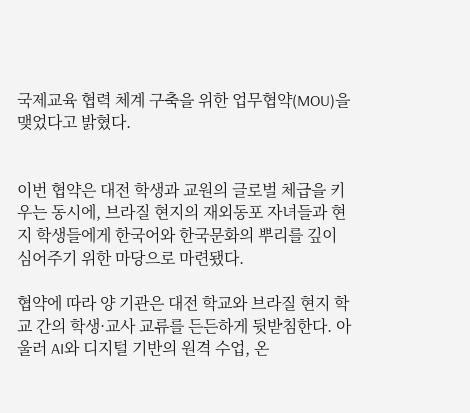국제교육 협력 체계 구축을 위한 업무협약(MOU)을 맺었다고 밝혔다.


이번 협약은 대전 학생과 교원의 글로벌 체급을 키우는 동시에, 브라질 현지의 재외동포 자녀들과 현지 학생들에게 한국어와 한국문화의 뿌리를 깊이 심어주기 위한 마당으로 마련됐다.

협약에 따라 양 기관은 대전 학교와 브라질 현지 학교 간의 학생·교사 교류를 든든하게 뒷받침한다. 아울러 AI와 디지털 기반의 원격 수업, 온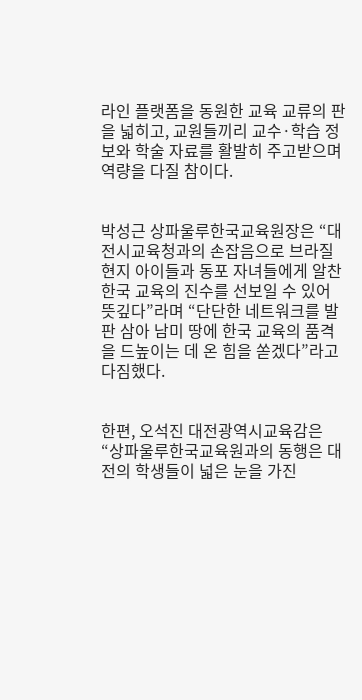라인 플랫폼을 동원한 교육 교류의 판을 넓히고, 교원들끼리 교수·학습 정보와 학술 자료를 활발히 주고받으며 역량을 다질 참이다.


박성근 상파울루한국교육원장은 “대전시교육청과의 손잡음으로 브라질 현지 아이들과 동포 자녀들에게 알찬 한국 교육의 진수를 선보일 수 있어 뜻깊다”라며 “단단한 네트워크를 발판 삼아 남미 땅에 한국 교육의 품격을 드높이는 데 온 힘을 쏟겠다”라고 다짐했다.


한편, 오석진 대전광역시교육감은 “상파울루한국교육원과의 동행은 대전의 학생들이 넓은 눈을 가진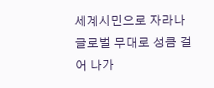세계시민으로 자라나 글로벌 무대로 성큼 걸어 나가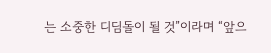는 소중한 디딤돌이 될 것”이라며 “앞으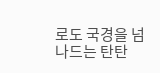로도 국경을 넘나드는 탄탄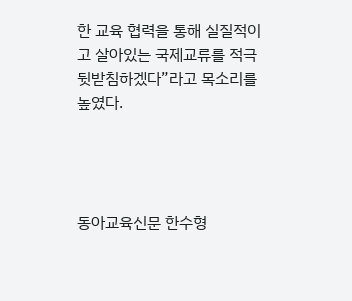한 교육 협력을 통해 실질적이고 살아있는 국제교류를 적극 뒷받침하겠다”라고 목소리를 높였다.




동아교육신문 한수형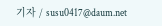기자 / susu0417@daum.net